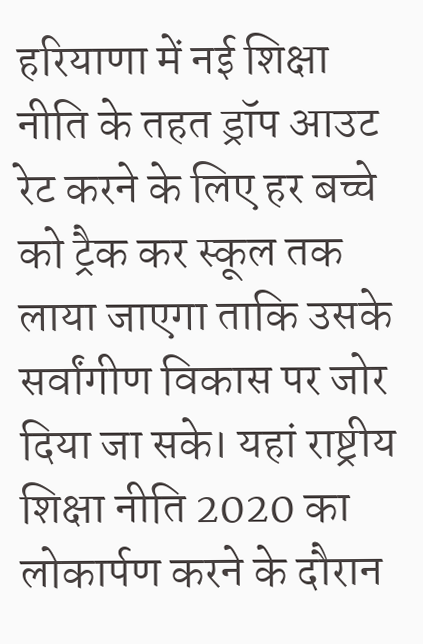हरियाणा में नई शिक्षा नीति के तहत ड्रॉप आउट रेट करने के लिए हर बच्चे को ट्रैक कर स्कूल तक लाया जाएगा ताकि उसके सर्वांगीण विकास पर जोर दिया जा सके। यहां राष्ट्रीय शिक्षा नीति 2020 का लोकार्पण करने के दौरान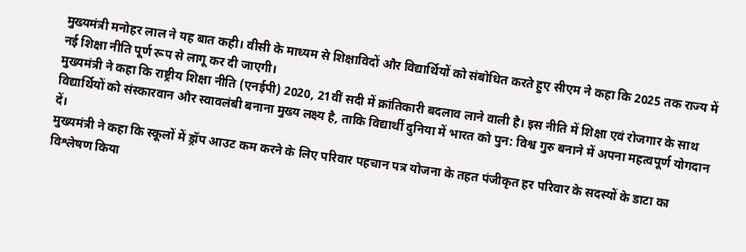मुख्यमंत्री मनोहर लाल ने यह बात कही। वीसी के माध्यम से शिक्षाविदों और विद्यार्थियों को संबोधित करते हुए सीएम ने कहा कि 2025 तक राज्य में नई शिक्षा नीति पूर्ण रूप से लागू कर दी जाएगी।
मुख्यमंत्री ने कहा कि राष्ट्रीय शिक्षा नीति (एनईपी) 2020, 21वीं सदी में क्रांतिकारी बदलाव लाने वाली है। इस नीति में शिक्षा एवं रोजगार के साथ विद्यार्थियों को संस्कारवान और स्वावलंबी बनाना मुख्य लक्ष्य है, ताकि विद्यार्थी दुनिया में भारत को पुन: विश्व गुरु बनाने में अपना महत्वपूर्ण योगदान दें।
मुख्यमंत्री ने कहा कि स्कूलों में ड्रॉप आउट कम करने के लिए परिवार पहचान पत्र योजना के तहत पंजीकृत हर परिवार के सदस्यों के डाटा का विश्लेषण किया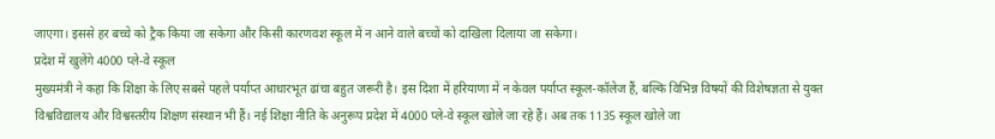जाएगा। इससे हर बच्चे को ट्रैक किया जा सकेगा और किसी कारणवश स्कूल में न आने वाले बच्चों को दाखिला दिलाया जा सकेगा।
प्रदेश में खुलेंगे 4000 प्ले-वे स्कूल
मुख्यमंत्री ने कहा कि शिक्षा के लिए सबसे पहले पर्याप्त आधारभूत ढांचा बहुत जरूरी है। इस दिशा में हरियाणा में न केवल पर्याप्त स्कूल-कॉलेज हैं, बल्कि विभिन्न विषयों की विशेषज्ञता से युक्त विश्वविद्यालय और विश्वस्तरीय शिक्षण संस्थान भी हैं। नई शिक्षा नीति के अनुरूप प्रदेश में 4000 प्ले-वे स्कूल खोले जा रहे हैं। अब तक 1135 स्कूल खोले जा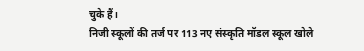चुके हैं।
निजी स्कूलों की तर्ज पर 113 नए संस्कृति मॉडल स्कूल खोले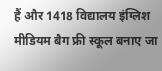हैं और 1418 विद्यालय इंग्लिश मीडियम बैग फ्री स्कूल बनाए जा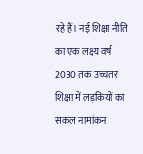रहे हैं। नई शिक्षा नीति का एक लक्ष्य वर्ष 2030 तक उच्चतर शिक्षा में लड़कियों का सकल नामांकन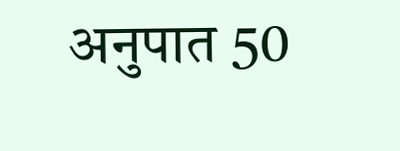अनुपात 50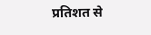प्रतिशत से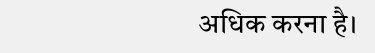अधिक करना है।